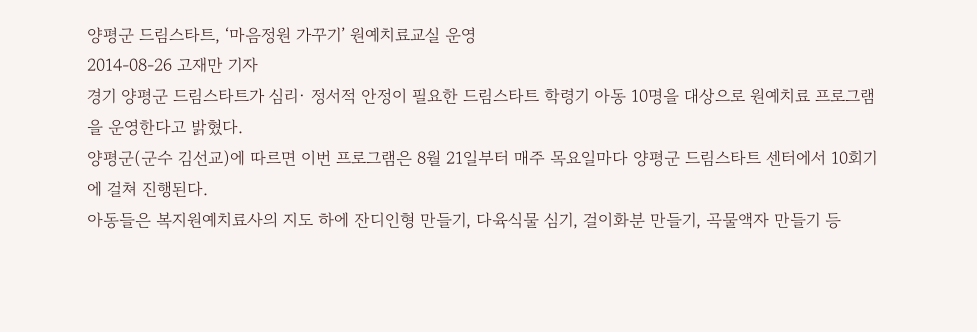양평군 드림스타트, ‘마음정원 가꾸기’ 원예치료교실 운영
2014-08-26 고재만 기자
경기 양평군 드림스타트가 심리· 정서적 안정이 필요한 드림스타트 학령기 아동 10명을 대상으로 원예치료 프로그램을 운영한다고 밝혔다.
양평군(군수 김선교)에 따르면 이번 프로그램은 8월 21일부터 매주 목요일마다 양평군 드림스타트 센터에서 10회기에 걸쳐 진행된다.
아동들은 복지원예치료사의 지도 하에 잔디인형 만들기, 다육식물 심기, 걸이화분 만들기, 곡물액자 만들기 등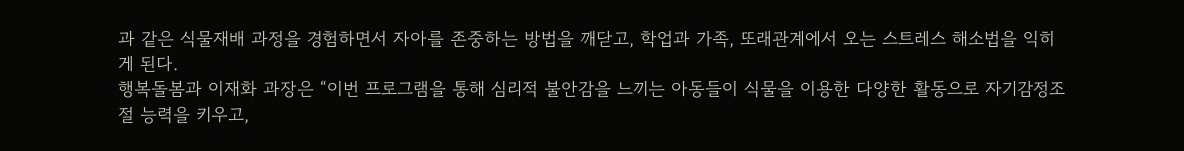과 같은 식물재배 과정을 경험하면서 자아를 존중하는 방법을 깨닫고, 학업과 가족, 또래관계에서 오는 스트레스 해소법을 익히게 된다.
행복돌봄과 이재화 과장은 “이번 프로그램을 통해 심리적 불안감을 느끼는 아동들이 식물을 이용한 다양한 활동으로 자기감정조절 능력을 키우고,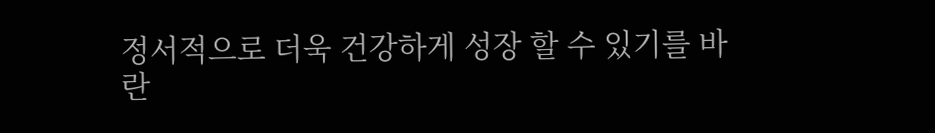정서적으로 더욱 건강하게 성장 할 수 있기를 바란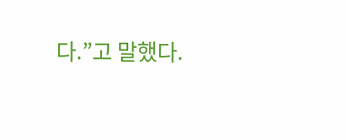다.”고 말했다.